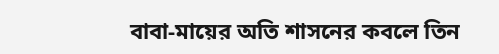বাবা-মায়ের অতি শাসনের কবলে তিন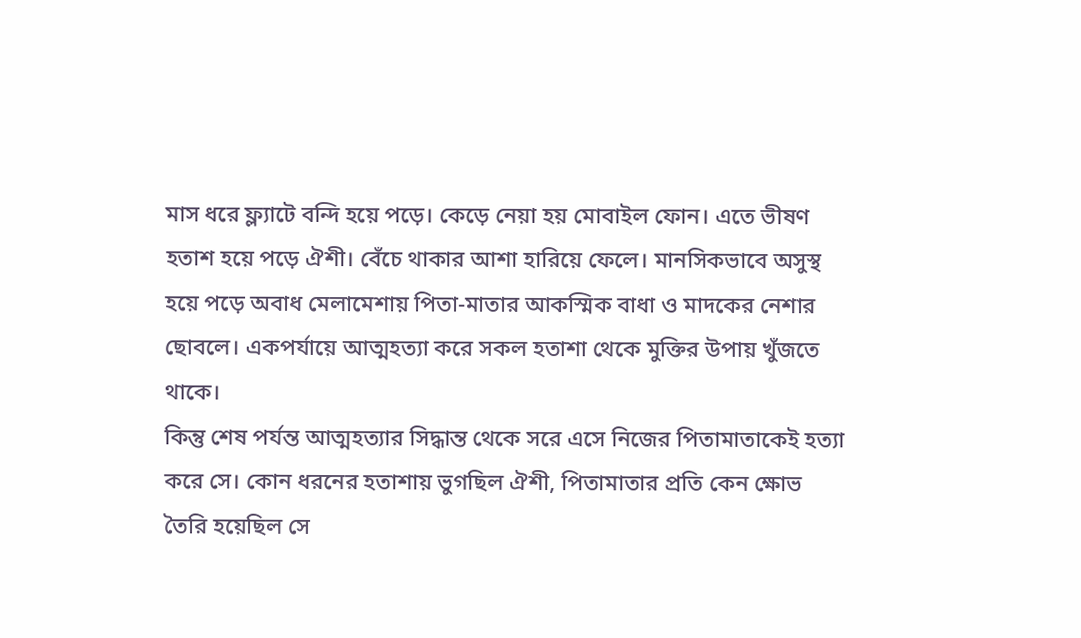মাস ধরে ফ্ল্যাটে বন্দি হয়ে পড়ে। কেড়ে নেয়া হয় মোবাইল ফোন। এতে ভীষণ হতাশ হয়ে পড়ে ঐশী। বেঁচে থাকার আশা হারিয়ে ফেলে। মানসিকভাবে অসুস্থ হয়ে পড়ে অবাধ মেলামেশায় পিতা-মাতার আকস্মিক বাধা ও মাদকের নেশার ছোবলে। একপর্যায়ে আত্মহত্যা করে সকল হতাশা থেকে মুক্তির উপায় খুঁজতে থাকে।
কিন্তু শেষ পর্যন্ত আত্মহত্যার সিদ্ধান্ত থেকে সরে এসে নিজের পিতামাতাকেই হত্যা করে সে। কোন ধরনের হতাশায় ভুগছিল ঐশী, পিতামাতার প্রতি কেন ক্ষোভ তৈরি হয়েছিল সে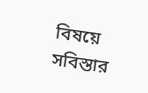বিষয়ে সবিস্তার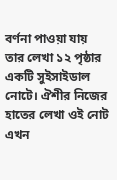বর্ণনা পাওয়া যায় তার লেখা ১২ পৃষ্ঠার একটি সুইসাইডাল নোটে। ঐশীর নিজের হাতের লেখা ওই নোট এখন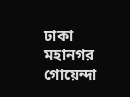ঢাকা মহানগর গোয়েন্দা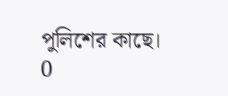পুলিশের কাছে।
0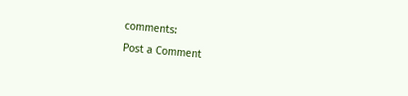comments:
Post a Comment